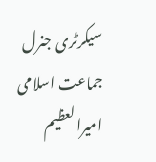سیکرٹری جنرل جماعت اسلامی امیرالعظیم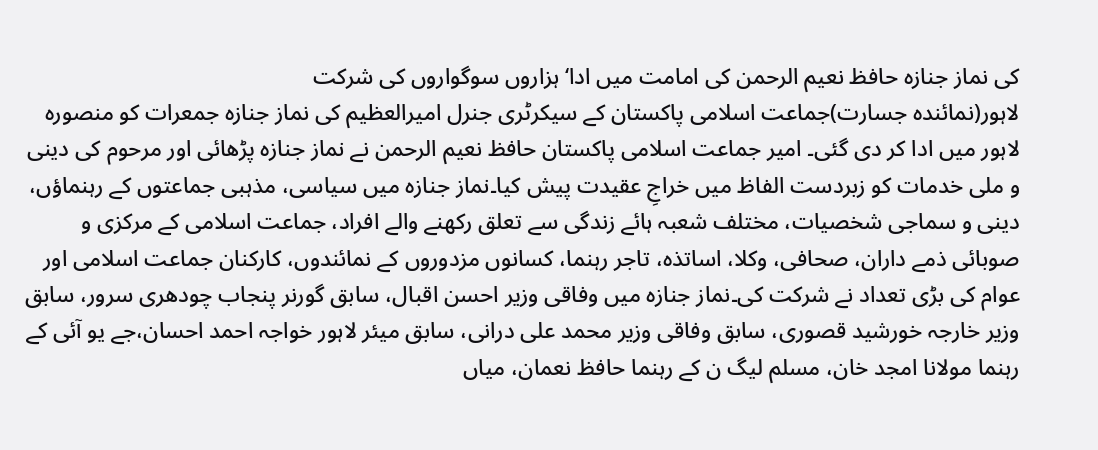کی نماز جنازہ حافظ نعیم الرحمن کی امامت میں ادا‘ ہزاروں سوگواروں کی شرکت
لاہور(نمائندہ جسارت)جماعت اسلامی پاکستان کے سیکرٹری جنرل امیرالعظیم کی نماز جنازہ جمعرات کو منصورہ لاہور میں ادا کر دی گئی۔ امیر جماعت اسلامی پاکستان حافظ نعیم الرحمن نے نماز جنازہ پڑھائی اور مرحوم کی دینی و ملی خدمات کو زبردست الفاظ میں خراجِ عقیدت پیش کیا۔نماز جنازہ میں سیاسی، مذہبی جماعتوں کے رہنماؤں، دینی و سماجی شخصیات، مختلف شعبہ ہائے زندگی سے تعلق رکھنے والے افراد، جماعت اسلامی کے مرکزی و صوبائی ذمے داران، صحافی، وکلا، اساتذہ، تاجر رہنما، کسانوں مزدوروں کے نمائندوں، کارکنان جماعت اسلامی اور عوام کی بڑی تعداد نے شرکت کی۔نماز جنازہ میں وفاقی وزیر احسن اقبال، سابق گورنر پنجاب چودھری سرور، سابق وزیر خارجہ خورشید قصوری، سابق وفاقی وزیر محمد علی درانی، سابق میئر لاہور خواجہ احمد احسان،جے یو آئی کے رہنما مولانا امجد خان، مسلم لیگ ن کے رہنما حافظ نعمان، میاں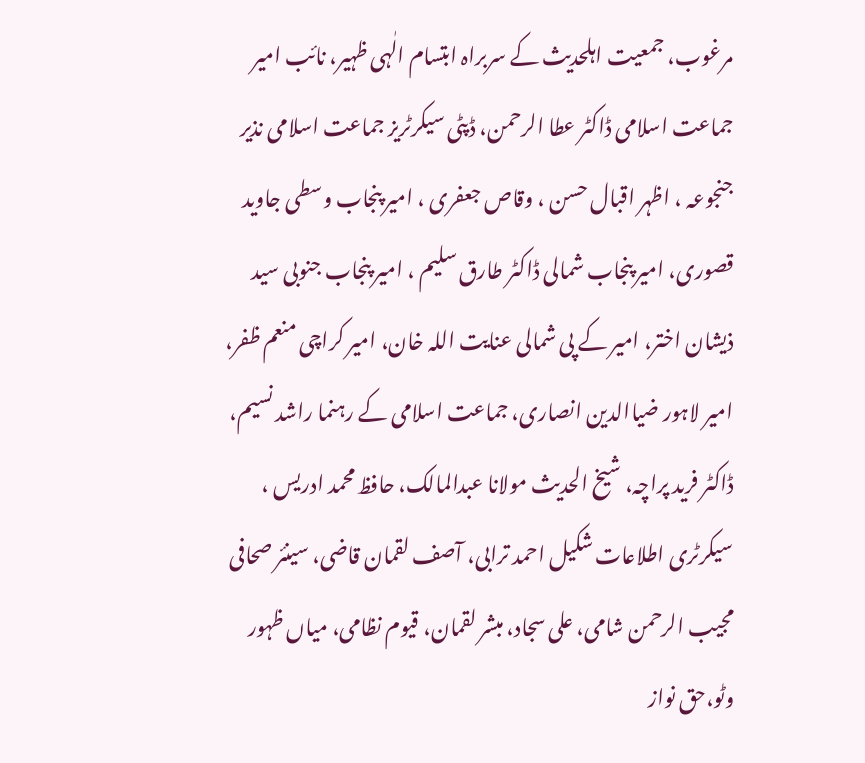مرغوب، جمعیت اہلحدیث کے سربراہ ابتسام الٰہی ظہیر، نائب امیر جماعت اسلامی ڈاکٹر عطا الرحمن، ڈپٹی سیکرٹریز جماعت اسلامی نذیر جنجوعہ ، اظہر اقبال حسن ، وقاص جعفری ، امیر پنجاب وسطی جاوید قصوری، امیر پنجاب شمالی ڈاکٹر طارق سلیم ، امیر پنجاب جنوبی سید ذیشان اختر، امیر کے پی شمالی عنایت اللہ خان، امیر کراچی منعم ظفر، امیر لاہور ضیاالدین انصاری، جماعت اسلامی کے رہنما راشد نسیم، ڈاکٹر فرید پراچہ، شیخ الحدیث مولانا عبدالمالک، حافظ محمد ادریس ، سیکرٹری اطلاعات شکیل احمد ترابی، آصف لقمان قاضی، سینئر صحافی مجیب الرحمن شامی، علی سجاد، مبشر لقمان، قیوم نظامی، میاں ظہور وٹو،حق نواز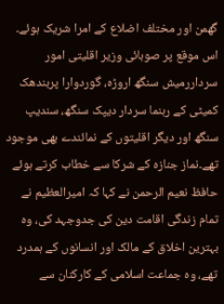گھمن اور مختلف اضلاع کے امرا شریک ہوئے۔ اس موقع پر صوبائی وزیر اقلیتی امور سرداررمیش سنگھ اروڑہ، گوردوارا پربندھک کمیٹی کے رہنما سردار دیپک سنگھ، سندیپ سنگھ اور دیگر اقلیتوں کے نمائندے بھی موجود تھے۔نماز جنازہ کے شرکا سے خطاب کرتے ہوئے حافظ نعیم الرحمن نے کہا کہ امیرالعظیم نے تمام زندگی اقامت دین کی جدوجہد کی، وہ بہترین اخلاق کے مالک اور انسانوں کے ہمدرد تھے، وہ جماعت اسلامی کے کارکنان سے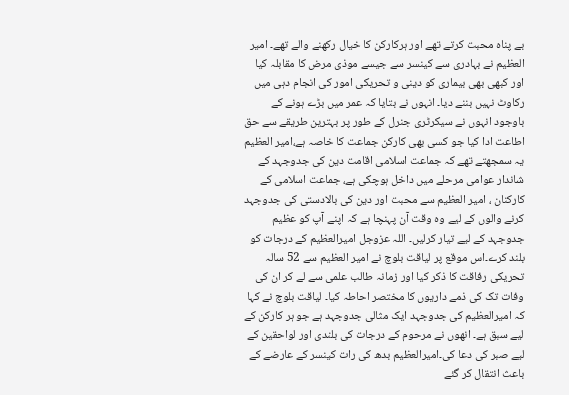بے پناہ محبت کرتے تھے اور ہرکارکن کا خیال رکھنے والے تھے۔ امیر العظیم نے بہادری سے کینسر سے جیسے موذی مرض کا مقابلہ کیا اور کبھی بھی بیماری کو دینی و تحریکی امور کی انجام دہی میں رکاوٹ نہیں بننے دیا۔ انہوں نے بتایا کہ عمر میں بڑے ہونے کے باوجود انہوں نے سیکرٹری جنرل کے طور پر بہترین طریقے سے حق اطاعت ادا کیا جو کسی بھی کارکن جماعت کا خاصہ ہے،امیر العظیم یہ سمجھتے تھے کہ جماعت اسلامی اقامت دین کی جدوجہد کے شاندار عوامی مرحلے میں داخل ہوچکی ہے، جماعت اسلامی کے کارکنان ، امیر العظیم سے محبت اور دین کی بالادستی کی جدوجہد کرنے والوں کے لیے وہ وقت آن پہنچا ہے کہ اپنے آپ کو عظیم جدوجہد کے لیے تیار کرلیں۔ اللہ عزوجل امیرالعظیم کے درجات کو بلند کرے۔اس موقع پر لیاقت بلوچ نے امیر العظیم سے 52 سالہ تحریکی رفاقت کا ذکر کیا اور زمانہ طالب علمی سے لے کر ان کی وفات تک کی ذمے داریوں کا مختصر احاطہ کیا۔ لیاقت بلوچ نے کہا کہ امیرالعظیم کی جدوجہد ایک مثالی جدوجہد ہے جو ہر کارکن کے لیے سبق ہے۔ انھوں نے مرحوم کے درجات کی بلندی اور لواحقین کے لیے صبر کی دعا کی۔امیرالعظیم بدھ کی رات کینسر کے عارضے کے باعث انتقال کر گئے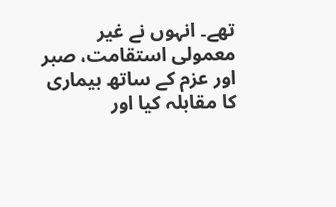تھے۔ انہوں نے غیر معمولی استقامت، صبر اور عزم کے ساتھ بیماری کا مقابلہ کیا اور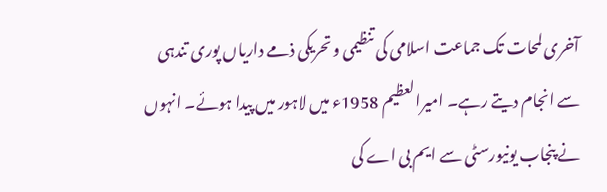آخری لمحات تک جماعت اسلامی کی تنظیمی و تحریکی ذمے داریاں پوری تندہی سے انجام دیتے رہے۔ امیرالعظیم 1958ء میں لاہور میں پیدا ہوئے۔ انہوں نے پنجاب یونیورسٹی سے ایم بی اے کی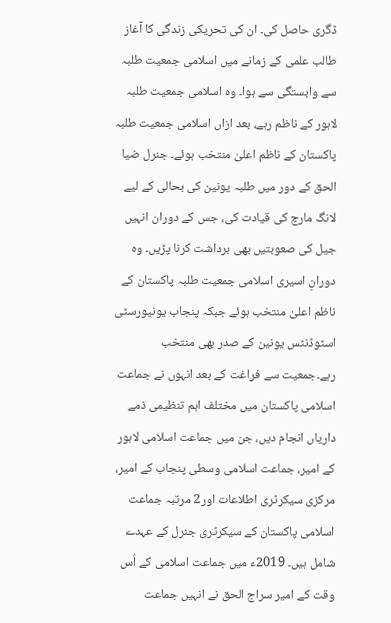ڈگری حاصل کی۔ ان کی تحریکی زندگی کا آغاز طالب علمی کے زمانے میں اسلامی جمعیت طلبہ سے وابستگی سے ہوا۔ وہ اسلامی جمعیت طلبہ لاہور کے ناظم رہے، بعد ازاں اسلامی جمعیت طلبہ پاکستان کے ناظم اعلیٰ منتخب ہوئے۔ جنرل ضیا الحق کے دور میں طلبہ یونین کی بحالی کے لیے لانگ مارچ کی قیادت کی، جس کے دوران انہیں جیل کی صعوبتیں بھی برداشت کرنا پڑیں۔ وہ دورانِ اسیری اسلامی جمعیت طلبہ پاکستان کے ناظم اعلیٰ منتخب ہوئے جبکہ پنجاب یونیورسٹی اسٹوڈنٹس یونین کے صدر بھی منتخب رہے۔جمعیت سے فراغت کے بعد انہوں نے جماعت اسلامی پاکستان میں مختلف اہم تنظیمی ذمے داریاں انجام دیں، جن میں جماعت اسلامی لاہور کے امیر، جماعت اسلامی وسطی پنجاب کے امیر، مرکزی سیکرٹری اطلاعات اور2 مرتبہ جماعت اسلامی پاکستان کے سیکرٹری جنرل کے عہدے شامل ہیں۔ 2019ء میں جماعت اسلامی کے اُس وقت کے امیر سراج الحق نے انہیں جماعت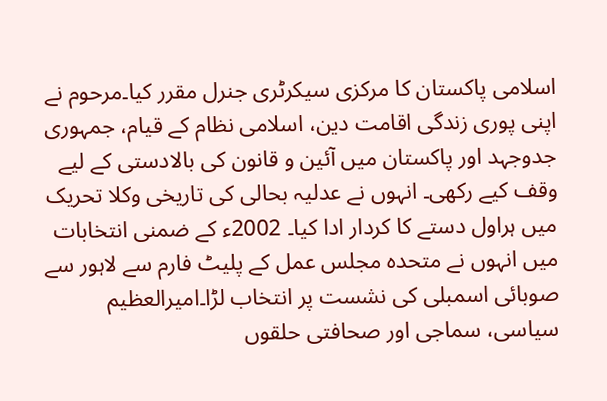اسلامی پاکستان کا مرکزی سیکرٹری جنرل مقرر کیا۔مرحوم نے اپنی پوری زندگی اقامت دین، اسلامی نظام کے قیام، جمہوری جدوجہد اور پاکستان میں آئین و قانون کی بالادستی کے لیے وقف کیے رکھی۔ انہوں نے عدلیہ بحالی کی تاریخی وکلا تحریک میں ہراول دستے کا کردار ادا کیا۔ 2002ء کے ضمنی انتخابات میں انہوں نے متحدہ مجلس عمل کے پلیٹ فارم سے لاہور سے صوبائی اسمبلی کی نشست پر انتخاب لڑا۔امیرالعظیم سیاسی، سماجی اور صحافتی حلقوں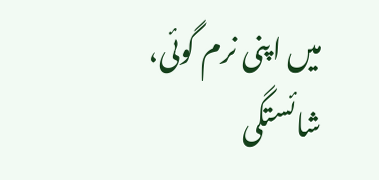میں اپنی نرم گوئی، شائستگی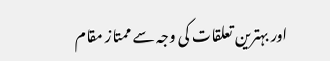اور بہترین تعلقات کی وجہ سے ممتاز مقام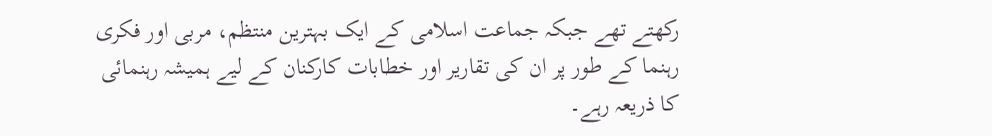رکھتے تھے جبکہ جماعت اسلامی کے ایک بہترین منتظم، مربی اور فکری رہنما کے طور پر ان کی تقاریر اور خطابات کارکنان کے لیے ہمیشہ رہنمائی کا ذریعہ رہے۔